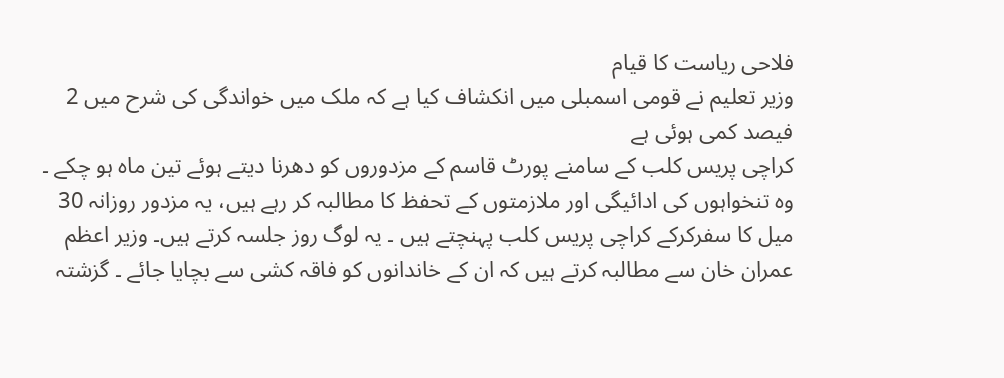فلاحی ریاست کا قیام
وزیر تعلیم نے قومی اسمبلی میں انکشاف کیا ہے کہ ملک میں خواندگی کی شرح میں 2 فیصد کمی ہوئی ہے
کراچی پریس کلب کے سامنے پورٹ قاسم کے مزدوروں کو دھرنا دیتے ہوئے تین ماہ ہو چکے ۔ وہ تنخواہوں کی ادائیگی اور ملازمتوں کے تحفظ کا مطالبہ کر رہے ہیں، یہ مزدور روزانہ 30 میل کا سفرکرکے کراچی پریس کلب پہنچتے ہیں ۔ یہ لوگ روز جلسہ کرتے ہیں۔ وزیر اعظم عمران خان سے مطالبہ کرتے ہیں کہ ان کے خاندانوں کو فاقہ کشی سے بچایا جائے ۔ گزشتہ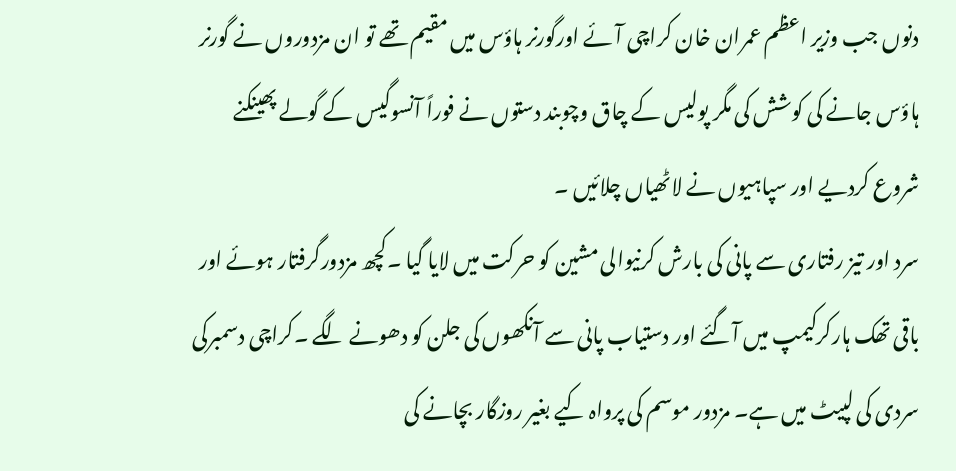دنوں جب وزیر اعظم عمران خان کراچی آئے اورگورنر ہاؤس میں مقیم تھے تو ان مزدوروں نے گورنر ہاؤس جانے کی کوشش کی مگر پولیس کے چاق وچوبند دستوں نے فوراً آنسوگیس کے گولے پھینکنے شروع کردیے اور سپاہیوں نے لاٹھیاں چلائیں ۔
سرد اور تیز رفتاری سے پانی کی بارش کرنیوالی مشین کو حرکت میں لایا گیا ۔کچھ مزدورگرفتار ہوئے اور باقی تھک ہارکرکیمپ میں آگئے اور دستیاب پانی سے آنکھوں کی جلن کو دھونے لگے ۔کراچی دسمبرکی سردی کی لپیٹ میں ہے۔ مزدور موسم کی پرواہ کیے بغیر روزگار بچانے کی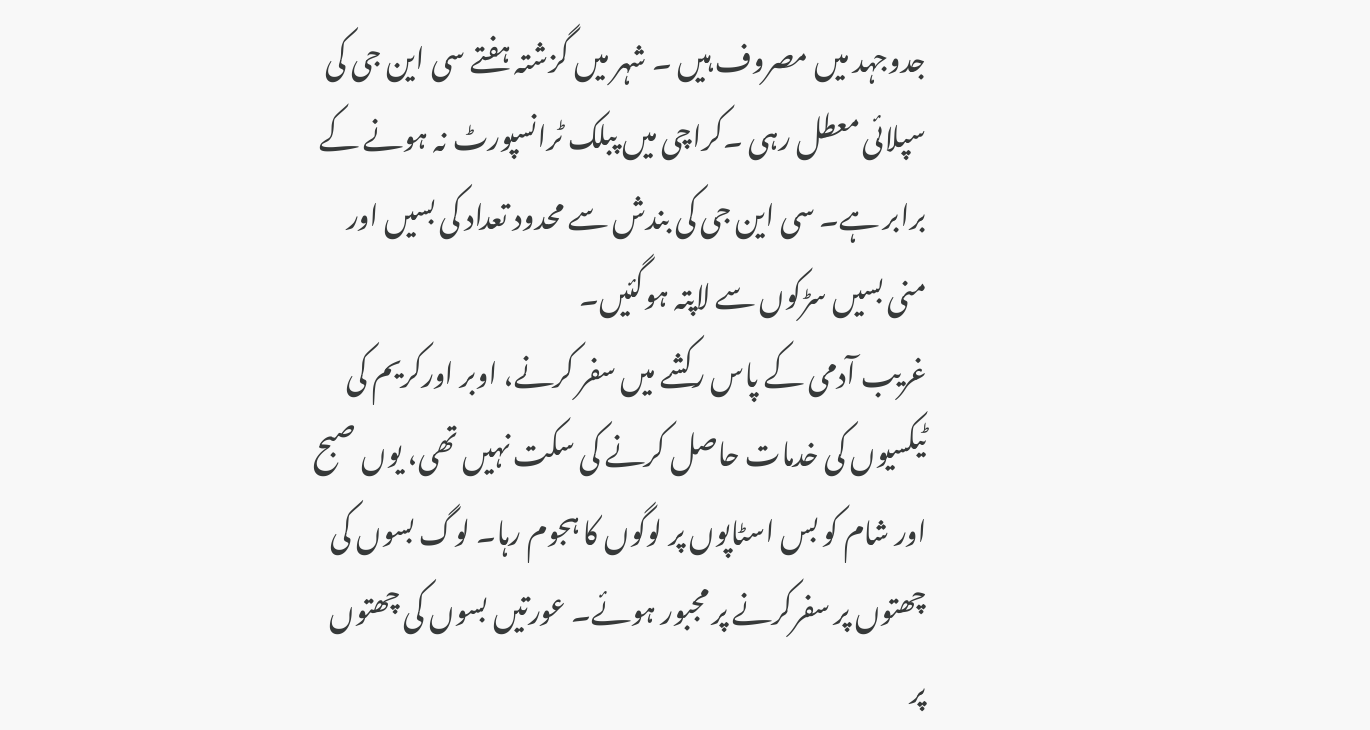جدوجہد میں مصروف ہیں ۔ شہر میں گزشتہ ہفتے سی این جی کی سپلائی معطل رہی ۔کراچی میں پبلک ٹرانسپورٹ نہ ہونے کے برابر ہے۔ سی این جی کی بندش سے محدود تعداد کی بسیں اور منی بسیں سڑکوں سے لاپتہ ہوگئیں۔
غریب آدمی کے پاس رکشے میں سفر کرنے، اوبر اورکریم کی ٹیکسیوں کی خدمات حاصل کرنے کی سکت نہیں تھی، یوں صبح اور شام کو بس اسٹاپوں پر لوگوں کا ہجوم رہا۔ لوگ بسوں کی چھتوں پر سفرکرنے پر مجبور ہوئے۔ عورتیں بسوں کی چھتوں پر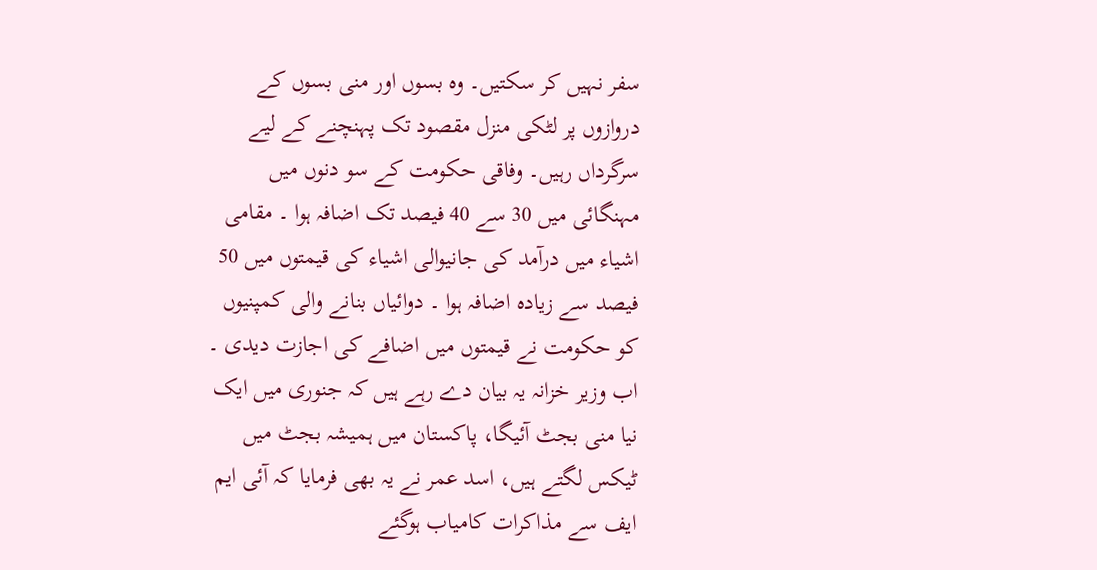سفر نہیں کر سکتیں۔ وہ بسوں اور منی بسوں کے دروازوں پر لٹکی منزل مقصود تک پہنچنے کے لیے سرگرداں رہیں۔ وفاقی حکومت کے سو دنوں میں مہنگائی میں 30 سے 40 فیصد تک اضافہ ہوا ۔ مقامی اشیاء میں درآمد کی جانیوالی اشیاء کی قیمتوں میں 50 فیصد سے زیادہ اضافہ ہوا ۔ دوائیاں بنانے والی کمپنیوں کو حکومت نے قیمتوں میں اضافے کی اجازت دیدی ۔
اب وزیر خزانہ یہ بیان دے رہے ہیں کہ جنوری میں ایک نیا منی بجٹ آئیگا، پاکستان میں ہمیشہ بجٹ میں ٹیکس لگتے ہیں، اسد عمر نے یہ بھی فرمایا کہ آئی ایم ایف سے مذاکرات کامیاب ہوگئے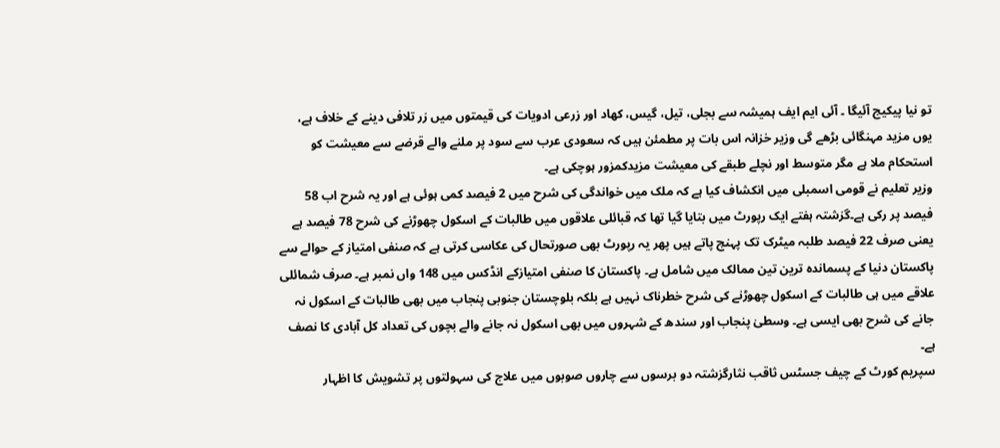تو نیا پیکیج آئیگا ۔ آئی ایم ایف ہمیشہ سے بجلی، تیل، گیس، کھاد اور زرعی ادویات کی قیمتوں میں زر تلافی دینے کے خلاف ہے، یوں مزید مہنگائی بڑھے گی وزیر خزانہ اس بات پر مطمئن ہیں کہ سعودی عرب سے سود پر ملنے والے قرضے سے معیشت کو استحکام ملا ہے مگر متوسط اور نچلے طبقے کی معیشت مزیدکمزور ہوچکی ہے۔
وزیر تعلیم نے قومی اسمبلی میں انکشاف کیا ہے کہ ملک میں خواندگی کی شرح میں 2 فیصد کمی ہوئی ہے اور یہ شرح اب 58 فیصد پر رکی ہے۔گزشتہ ہفتے ایک رپورٹ میں بتایا گیا تھا کہ قبائلی علاقوں میں طالبات کے اسکول چھوڑنے کی شرح 78 فیصد ہے یعنی صرف 22 فیصد طلبہ میٹرک تک پہنچ پاتے ہیں پھر یہ رپورٹ بھی صورتحال کی عکاسی کرتی ہے کہ صنفی امتیاز کے حوالے سے پاکستان دنیا کے پسماندہ ترین تین ممالک میں شامل ہے۔ پاکستان کا صنفی امتیازکے انڈکس میں 148 واں نمبر ہے۔ صرف شمائلی علاقے میں ہی طالبات کے اسکول چھوڑنے کی شرح خطرناک نہیں ہے بلکہ بلوچستان جنوبی پنجاب میں بھی طالبات کے اسکول نہ جانے کی شرح بھی ایسی ہے۔ وسطیٰ پنجاب اور سندھ کے شہروں میں بھی اسکول نہ جانے والے بچوں کی تعداد کل آبادی کا نصف ہے۔
سپریم کورٹ کے چیف جسٹس ثاقب نثارگزشتہ دو برسوں سے چاروں صوبوں میں علاج کی سہولتوں پر تشویش کا اظہار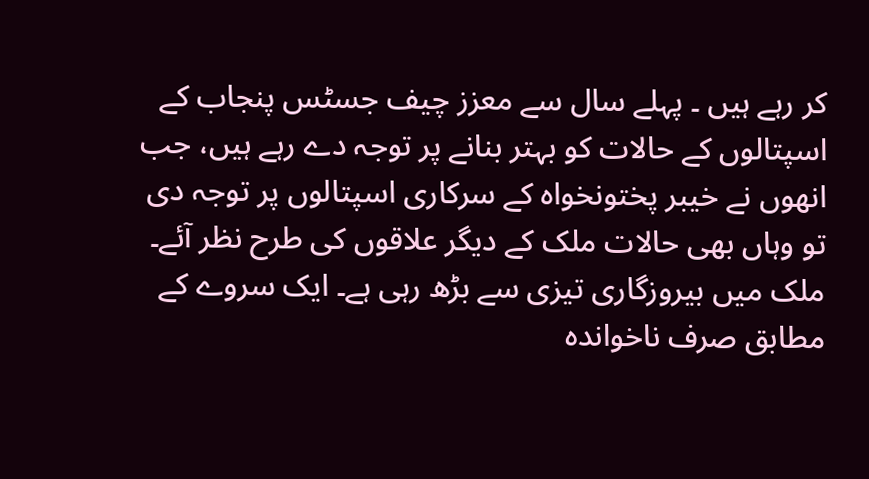کر رہے ہیں ۔ پہلے سال سے معزز چیف جسٹس پنجاب کے اسپتالوں کے حالات کو بہتر بنانے پر توجہ دے رہے ہیں، جب انھوں نے خیبر پختونخواہ کے سرکاری اسپتالوں پر توجہ دی تو وہاں بھی حالات ملک کے دیگر علاقوں کی طرح نظر آئے۔ ملک میں بیروزگاری تیزی سے بڑھ رہی ہے۔ ایک سروے کے مطابق صرف ناخواندہ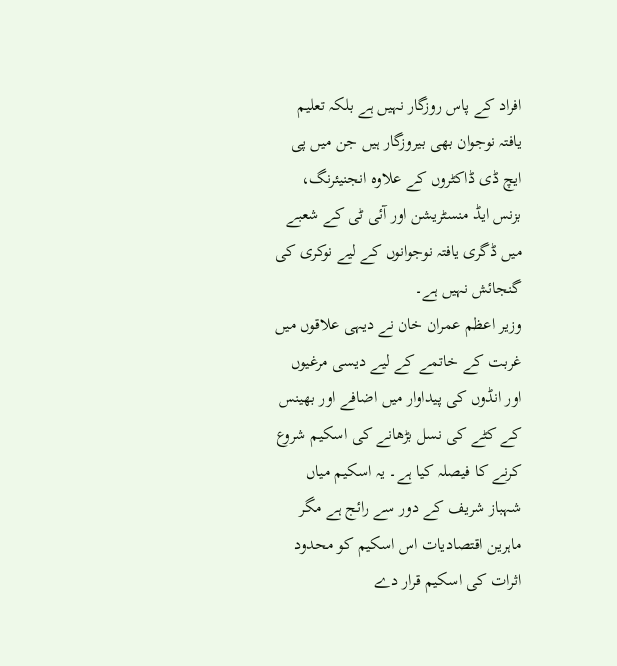افراد کے پاس روزگار نہیں ہے بلکہ تعلیم یافتہ نوجوان بھی بیروزگار ہیں جن میں پی ایچ ڈی ڈاکٹروں کے علاوہ انجنیئرنگ، بزنس ایڈ منسٹریشن اور آئی ٹی کے شعبے میں ڈگری یافتہ نوجوانوں کے لیے نوکری کی گنجائش نہیں ہے۔
وزیر اعظم عمران خان نے دیہی علاقوں میں غربت کے خاتمے کے لیے دیسی مرغیوں اور انڈوں کی پیداوار میں اضافے اور بھینس کے کٹے کی نسل بڑھانے کی اسکیم شروع کرنے کا فیصلہ کیا ہے۔ یہ اسکیم میاں شہباز شریف کے دور سے رائج ہے مگر ماہرین اقتصادیات اس اسکیم کو محدود اثرات کی اسکیم قرار دے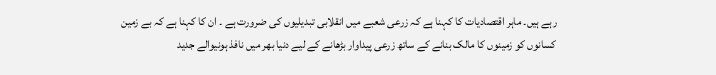رہے ہیں۔ ماہر اقتصادیات کا کہنا ہے کہ زرعی شعبے میں انقلابی تبدیلیوں کی ضرورت ہے ۔ ان کا کہنا ہے کہ بے زمین کسانوں کو زمینوں کا مالک بنانے کے ساتھ زرعی پیداوار بڑھانے کے لیے دنیا بھر میں نافذ ہونیوالے جدید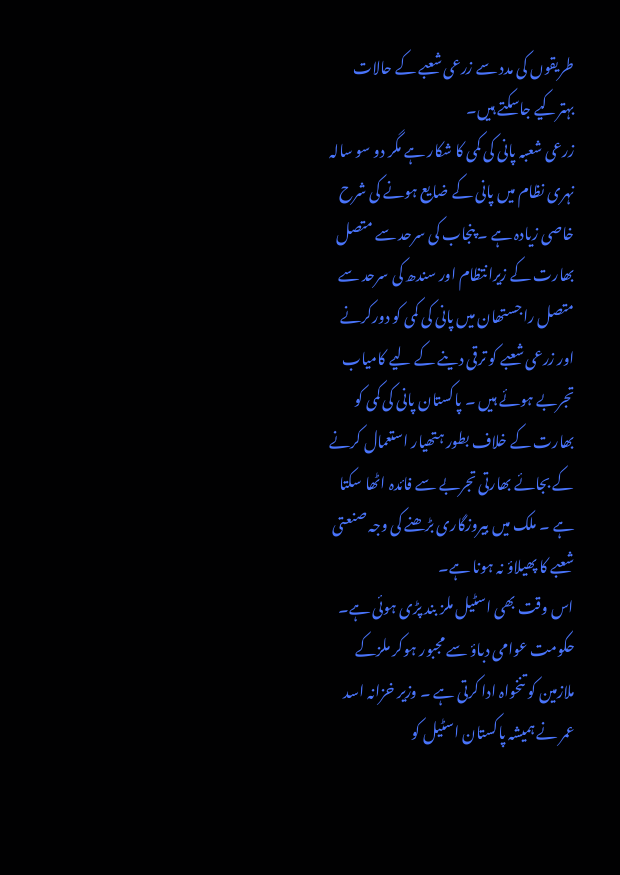طریقوں کی مدد سے زرعی شعبے کے حالات بہترکیے جاسکتے ہیں۔
زرعی شعبہ پانی کی کمی کا شکار ہے مگر دو سو سالہ نہری نظام میں پانی کے ضایع ہونے کی شرح خاصی زیادہ ہے ۔ پنجاب کی سرحد سے متصل بھارت کے زیرانتظام اور سندھ کی سرحد سے متصل راجستھان میں پانی کی کمی کو دورکرنے اور زرعی شعبے کو ترقی دینے کے لیے کامیاب تجربے ہوئے ہیں ۔ پاکستان پانی کی کمی کو بھارت کے خلاف بطور ہتھیار استعمال کرنے کے بجائے بھارتی تجربے سے فائدہ اٹھا سکتا ہے ۔ ملک میں بیروزگاری بڑھنے کی وجہ صنعتی شعبے کا پھیلاؤ نہ ہونا ہے۔
اس وقت بھی اسٹیل ملز بند پڑی ہوئی ہے۔ حکومت عوامی دباؤ سے مجبور ہوکر ملزکے ملازمین کو تنخواہ ادا کرتی ہے ۔ وزیر خزانہ اسد عمر نے ہمیشہ پاکستان اسٹیل کو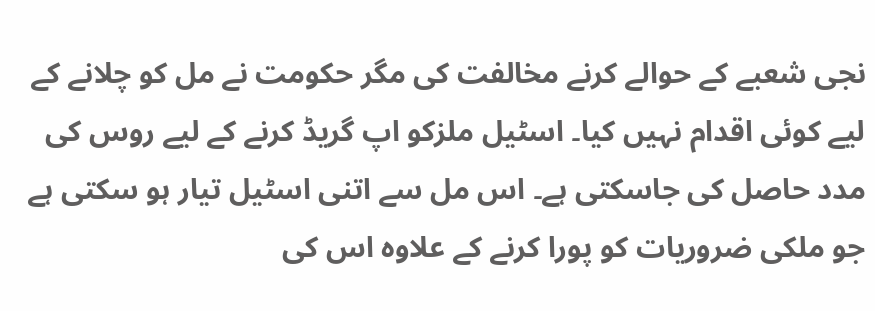نجی شعبے کے حوالے کرنے مخالفت کی مگر حکومت نے مل کو چلانے کے لیے کوئی اقدام نہیں کیا۔ اسٹیل ملزکو اپ گریڈ کرنے کے لیے روس کی مدد حاصل کی جاسکتی ہے۔ اس مل سے اتنی اسٹیل تیار ہو سکتی ہے جو ملکی ضروریات کو پورا کرنے کے علاوہ اس کی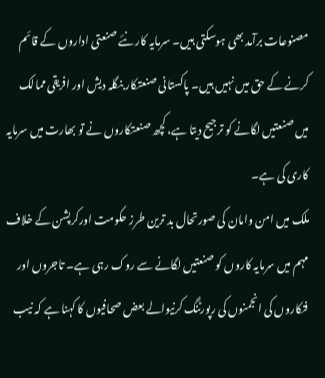مصنوعات برآمد بھی ہوسکتی ہیں۔ سرمایہ کار نئے صنعتی اداروں کے قائم کرنے کے حق میں نہیں ہیں۔ پاکستانی صنعتکار بنگلہ دیش اور افریقی ممالک میں صنعتیں لگانے کو ترجیح دیتا ہے، کچھ صنعتکاروں نے تو بھارت میں سرمایہ کاری کی ہے۔
ملک میں امن وامان کی صورتحال بد ترین طرز حکومت اورکرپشن کے خلاف مہم میں سرمایہ کاروں کو صنعتیں لگانے سے روک رہی ہے۔ تاجروں اور فنکاروں کی انجمنوں کی رپورٹنگ کرنیوالے بعض صحافیوں کا کہنا ہے کہ نیب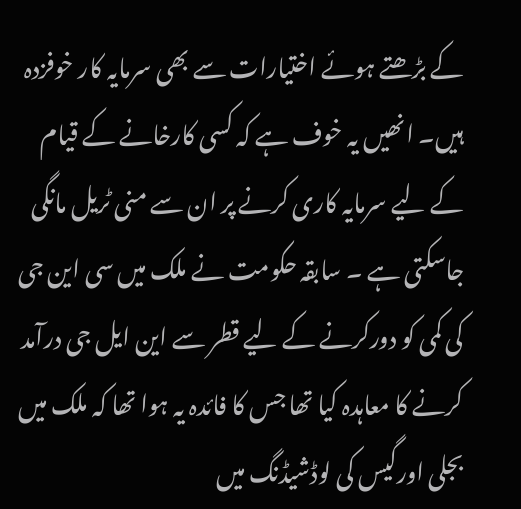کے بڑھتے ہوئے اختیارات سے بھی سرمایہ کار خوفزدہ ہیں۔ انھیں یہ خوف ہے کہ کسی کارخانے کے قیام کے لیے سرمایہ کاری کرنے پر ان سے منی ٹریل مانگی جاسکتی ہے ۔ سابقہ حکومت نے ملک میں سی این جی کی کمی کو دورکرنے کے لیے قطر سے این ایل جی درآمد کرنے کا معاہدہ کیا تھا جس کا فائدہ یہ ہوا تھا کہ ملک میں بجلی اورگیس کی لوڈشیڈنگ میں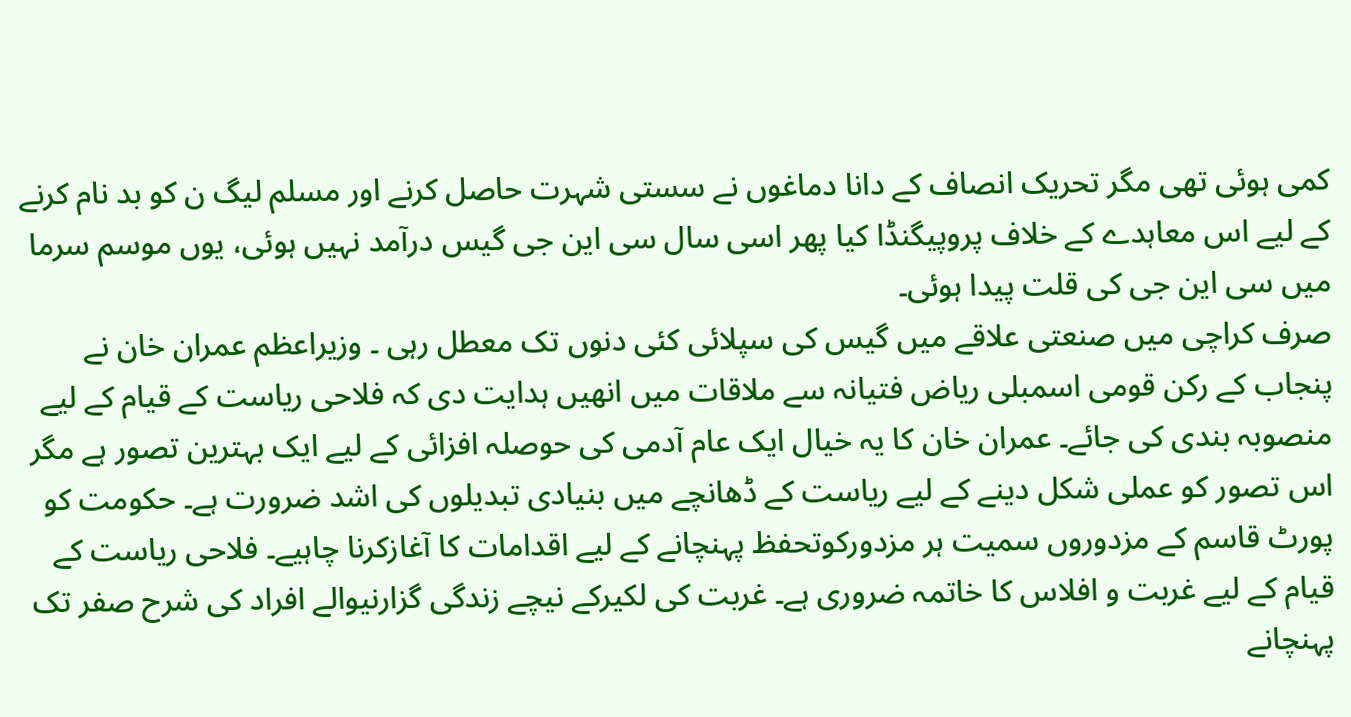کمی ہوئی تھی مگر تحریک انصاف کے دانا دماغوں نے سستی شہرت حاصل کرنے اور مسلم لیگ ن کو بد نام کرنے کے لیے اس معاہدے کے خلاف پروپیگنڈا کیا پھر اسی سال سی این جی گیس درآمد نہیں ہوئی، یوں موسم سرما میں سی این جی کی قلت پیدا ہوئی۔
صرف کراچی میں صنعتی علاقے میں گیس کی سپلائی کئی دنوں تک معطل رہی ۔ وزیراعظم عمران خان نے پنجاب کے رکن قومی اسمبلی ریاض فتیانہ سے ملاقات میں انھیں ہدایت دی کہ فلاحی ریاست کے قیام کے لیے منصوبہ بندی کی جائے۔ عمران خان کا یہ خیال ایک عام آدمی کی حوصلہ افزائی کے لیے ایک بہترین تصور ہے مگر اس تصور کو عملی شکل دینے کے لیے ریاست کے ڈھانچے میں بنیادی تبدیلوں کی اشد ضرورت ہے۔ حکومت کو پورٹ قاسم کے مزدوروں سمیت ہر مزدورکوتحفظ پہنچانے کے لیے اقدامات کا آغازکرنا چاہیے۔ فلاحی ریاست کے قیام کے لیے غربت و افلاس کا خاتمہ ضروری ہے۔ غربت کی لکیرکے نیچے زندگی گزارنیوالے افراد کی شرح صفر تک پہنچانے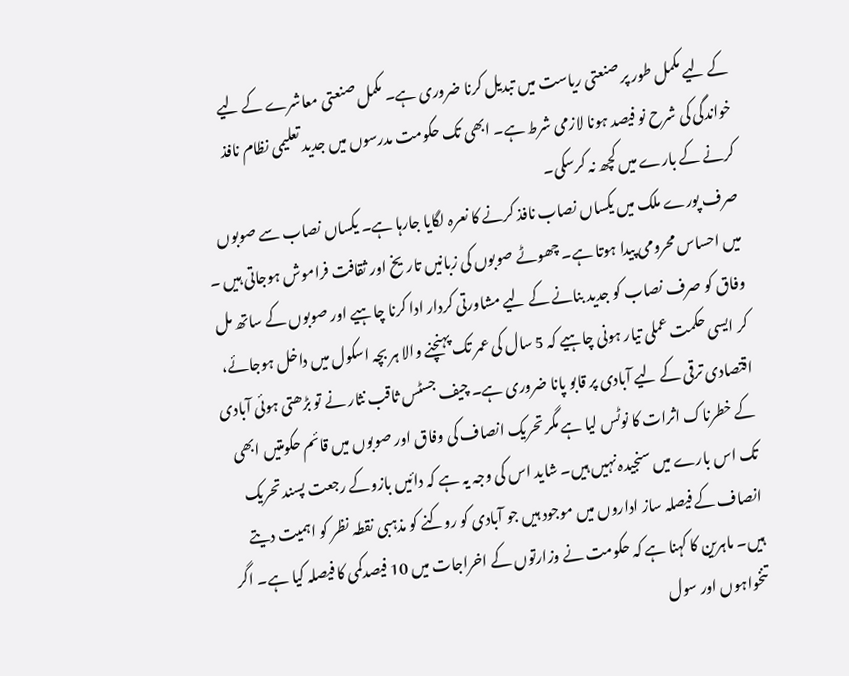کے لیے مکمل طور پر صنعتی ریاست میں تبدیل کرنا ضروری ہے۔ مکمل صنعتی معاشرے کے لیے خواندگی کی شرح نو فیصد ہونا لازمی شرط ہے۔ ابھی تک حکومت مدرسوں میں جدید تعلیمی نظام نافذ کرنے کے بارے میں کچھ نہ کرسکی۔
صرف پورے ملک میں یکساں نصاب نافذ کرنے کا نعرہ لگایا جارہا ہے۔ یکساں نصاب سے صوبوں میں احساس محرومی پیدا ہوتا ہے۔ چھوٹے صوبوں کی زبانیں تاریخ اور ثقافت فراموش ہوجاتی ہیں ۔ وفاق کو صرف نصاب کو جدید بنانے کے لیے مشاورتی کردار ادا کرنا چاہیے اور صوبوں کے ساتھ مل کر ایسی حکمت عملی تیار ہونی چاہیے کہ 5 سال کی عمر تک پہنچنے والا ہر بچہ اسکول میں داخل ہوجائے، اقتصادی ترقی کے لیے آبادی پر قابو پانا ضروری ہے۔ چیف جسٹس ثاقب نثار نے تو بڑھتی ہوئی آبادی کے خطرناک اثرات کا نوٹس لیا ہے مگر تحریک انصاف کی وفاق اور صوبوں میں قائم حکومتیں ابھی تک اس بارے میں سنجیدہ نہیں ہیں۔ شاید اس کی وجہ یہ ہے کہ دائیں بازوکے رجعت پسند تحریک انصاف کے فیصلہ ساز اداروں میں موجود ہیں جو آبادی کو روکنے کو مذہبی نقطہ نظر کو اہمیت دیتے ہیں۔ ماہرین کا کہنا ہے کہ حکومت نے وزارتوں کے اخراجات میں 10 فیصدکمی کا فیصلہ کیا ہے۔ اگر تنخواہوں اور سول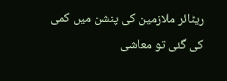ریٹائر ملازمین کی پنشن میں کمی کی گئی تو معاشی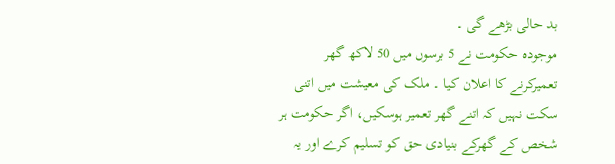بد حالی بڑھے گی ۔
موجودہ حکومت نے 5 برسوں میں 50 لاکھ گھر تعمیرکرنے کا اعلان کیا ۔ ملک کی معیشت میں اتنی سکت نہیں کہ اتنے گھر تعمیر ہوسکیں، اگر حکومت ہر شخص کے گھرکے بنیادی حق کو تسلیم کرے اور یہ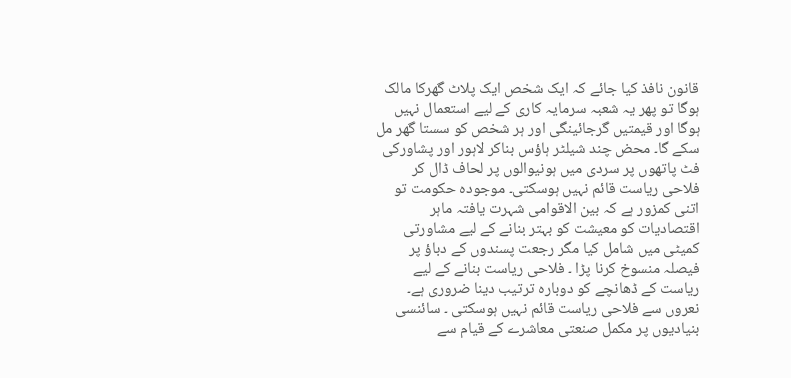قانون نافذ کیا جائے کہ ایک شخص ایک پلاٹ گھرکا مالک ہوگا تو پھر یہ شعبہ سرمایہ کاری کے لیے استعمال نہیں ہوگا اور قیمتیں گرجائینگی اور ہر شخص کو سستا گھر مل سکے گا۔ محض چند شیلٹر ہاؤس بناکر لاہور اور پشاورکی فٹ پاتھوں پر سردی میں ہونیوالوں پر لحاف ڈال کر فلاحی ریاست قائم نہیں ہوسکتی۔ موجودہ حکومت تو اتنی کمزور ہے کہ بین الاقوامی شہرت یافتہ ماہر اقتصادیات کو معیشت کو بہتر بنانے کے لیے مشاورتی کمیٹی میں شامل کیا مگر رجعت پسندوں کے دباؤ پر فیصلہ منسوخ کرنا پڑا ۔ فلاحی ریاست بنانے کے لیے ریاست کے ڈھانچے کو دوبارہ ترتیب دینا ضروری ہے۔ نعروں سے فلاحی ریاست قائم نہیں ہوسکتی ۔ سائنسی بنیادیوں پر مکمل صنعتی معاشرے کے قیام سے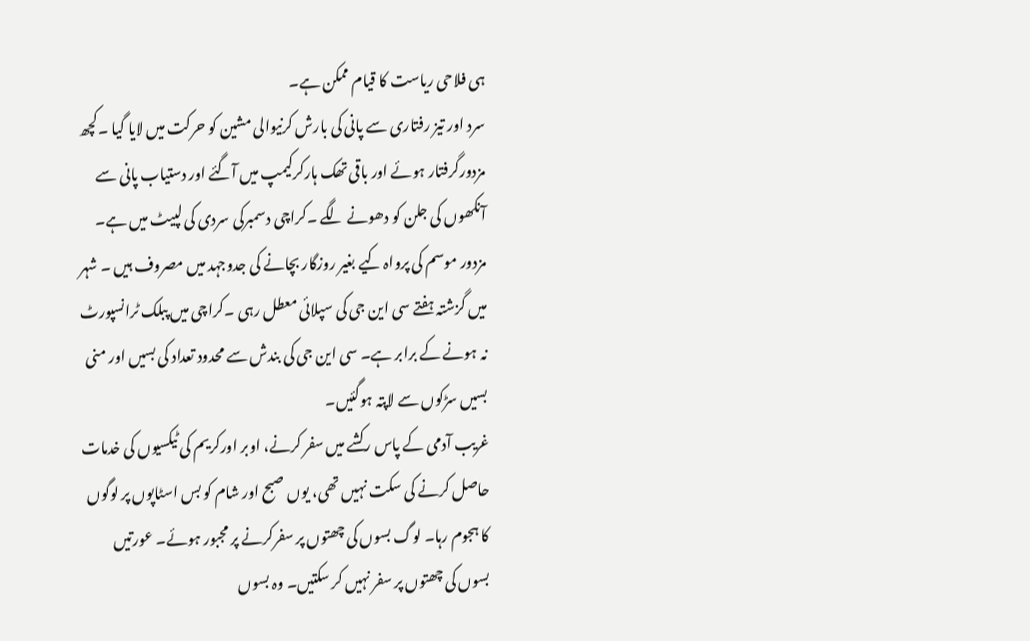ہی فلاحی ریاست کا قیام ممکن ہے۔
سرد اور تیز رفتاری سے پانی کی بارش کرنیوالی مشین کو حرکت میں لایا گیا ۔کچھ مزدورگرفتار ہوئے اور باقی تھک ہارکرکیمپ میں آگئے اور دستیاب پانی سے آنکھوں کی جلن کو دھونے لگے ۔کراچی دسمبرکی سردی کی لپیٹ میں ہے۔ مزدور موسم کی پرواہ کیے بغیر روزگار بچانے کی جدوجہد میں مصروف ہیں ۔ شہر میں گزشتہ ہفتے سی این جی کی سپلائی معطل رہی ۔کراچی میں پبلک ٹرانسپورٹ نہ ہونے کے برابر ہے۔ سی این جی کی بندش سے محدود تعداد کی بسیں اور منی بسیں سڑکوں سے لاپتہ ہوگئیں۔
غریب آدمی کے پاس رکشے میں سفر کرنے، اوبر اورکریم کی ٹیکسیوں کی خدمات حاصل کرنے کی سکت نہیں تھی، یوں صبح اور شام کو بس اسٹاپوں پر لوگوں کا ہجوم رہا۔ لوگ بسوں کی چھتوں پر سفرکرنے پر مجبور ہوئے۔ عورتیں بسوں کی چھتوں پر سفر نہیں کر سکتیں۔ وہ بسوں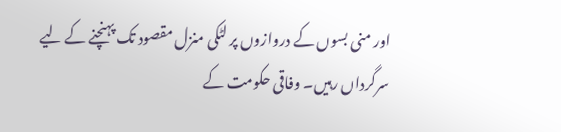اور منی بسوں کے دروازوں پر لٹکی منزل مقصود تک پہنچنے کے لیے سرگرداں رہیں۔ وفاقی حکومت کے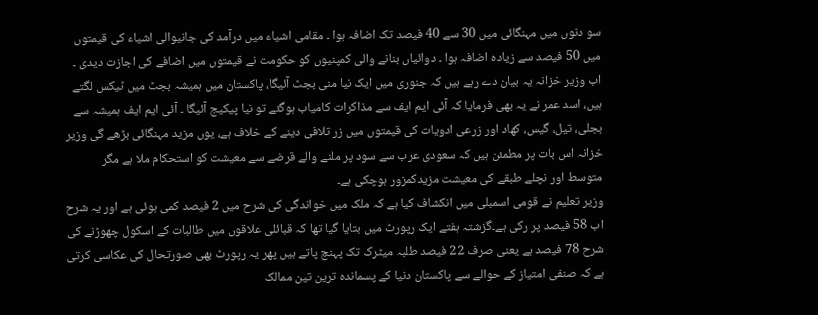سو دنوں میں مہنگائی میں 30 سے 40 فیصد تک اضافہ ہوا ۔ مقامی اشیاء میں درآمد کی جانیوالی اشیاء کی قیمتوں میں 50 فیصد سے زیادہ اضافہ ہوا ۔ دوائیاں بنانے والی کمپنیوں کو حکومت نے قیمتوں میں اضافے کی اجازت دیدی ۔
اب وزیر خزانہ یہ بیان دے رہے ہیں کہ جنوری میں ایک نیا منی بجٹ آئیگا، پاکستان میں ہمیشہ بجٹ میں ٹیکس لگتے ہیں، اسد عمر نے یہ بھی فرمایا کہ آئی ایم ایف سے مذاکرات کامیاب ہوگئے تو نیا پیکیج آئیگا ۔ آئی ایم ایف ہمیشہ سے بجلی، تیل، گیس، کھاد اور زرعی ادویات کی قیمتوں میں زر تلافی دینے کے خلاف ہے، یوں مزید مہنگائی بڑھے گی وزیر خزانہ اس بات پر مطمئن ہیں کہ سعودی عرب سے سود پر ملنے والے قرضے سے معیشت کو استحکام ملا ہے مگر متوسط اور نچلے طبقے کی معیشت مزیدکمزور ہوچکی ہے۔
وزیر تعلیم نے قومی اسمبلی میں انکشاف کیا ہے کہ ملک میں خواندگی کی شرح میں 2 فیصد کمی ہوئی ہے اور یہ شرح اب 58 فیصد پر رکی ہے۔گزشتہ ہفتے ایک رپورٹ میں بتایا گیا تھا کہ قبائلی علاقوں میں طالبات کے اسکول چھوڑنے کی شرح 78 فیصد ہے یعنی صرف 22 فیصد طلبہ میٹرک تک پہنچ پاتے ہیں پھر یہ رپورٹ بھی صورتحال کی عکاسی کرتی ہے کہ صنفی امتیاز کے حوالے سے پاکستان دنیا کے پسماندہ ترین تین ممالک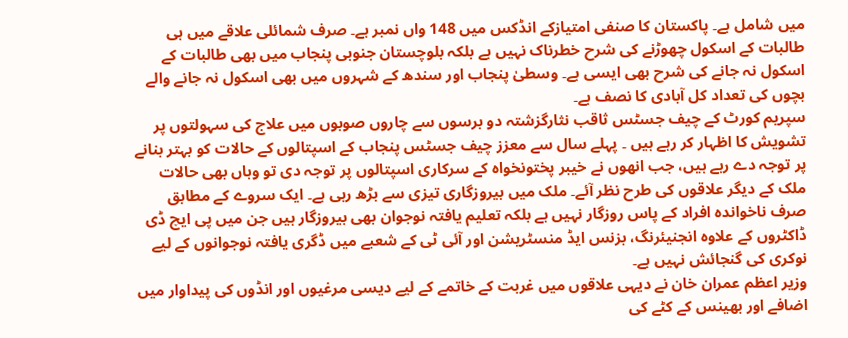میں شامل ہے۔ پاکستان کا صنفی امتیازکے انڈکس میں 148 واں نمبر ہے۔ صرف شمائلی علاقے میں ہی طالبات کے اسکول چھوڑنے کی شرح خطرناک نہیں ہے بلکہ بلوچستان جنوبی پنجاب میں بھی طالبات کے اسکول نہ جانے کی شرح بھی ایسی ہے۔ وسطیٰ پنجاب اور سندھ کے شہروں میں بھی اسکول نہ جانے والے بچوں کی تعداد کل آبادی کا نصف ہے۔
سپریم کورٹ کے چیف جسٹس ثاقب نثارگزشتہ دو برسوں سے چاروں صوبوں میں علاج کی سہولتوں پر تشویش کا اظہار کر رہے ہیں ۔ پہلے سال سے معزز چیف جسٹس پنجاب کے اسپتالوں کے حالات کو بہتر بنانے پر توجہ دے رہے ہیں، جب انھوں نے خیبر پختونخواہ کے سرکاری اسپتالوں پر توجہ دی تو وہاں بھی حالات ملک کے دیگر علاقوں کی طرح نظر آئے۔ ملک میں بیروزگاری تیزی سے بڑھ رہی ہے۔ ایک سروے کے مطابق صرف ناخواندہ افراد کے پاس روزگار نہیں ہے بلکہ تعلیم یافتہ نوجوان بھی بیروزگار ہیں جن میں پی ایچ ڈی ڈاکٹروں کے علاوہ انجنیئرنگ، بزنس ایڈ منسٹریشن اور آئی ٹی کے شعبے میں ڈگری یافتہ نوجوانوں کے لیے نوکری کی گنجائش نہیں ہے۔
وزیر اعظم عمران خان نے دیہی علاقوں میں غربت کے خاتمے کے لیے دیسی مرغیوں اور انڈوں کی پیداوار میں اضافے اور بھینس کے کٹے کی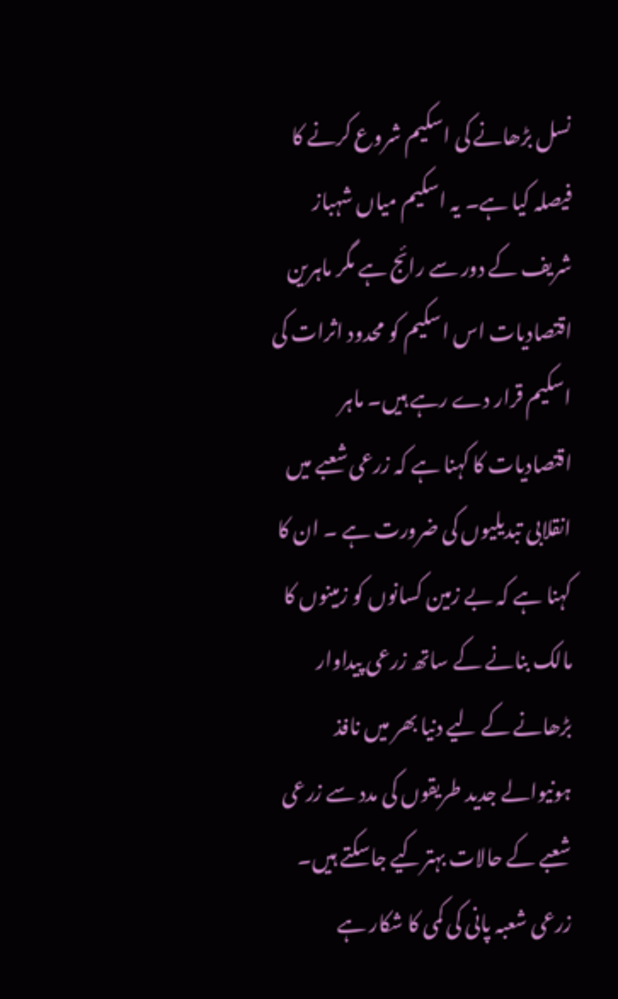نسل بڑھانے کی اسکیم شروع کرنے کا فیصلہ کیا ہے۔ یہ اسکیم میاں شہباز شریف کے دور سے رائج ہے مگر ماہرین اقتصادیات اس اسکیم کو محدود اثرات کی اسکیم قرار دے رہے ہیں۔ ماہر اقتصادیات کا کہنا ہے کہ زرعی شعبے میں انقلابی تبدیلیوں کی ضرورت ہے ۔ ان کا کہنا ہے کہ بے زمین کسانوں کو زمینوں کا مالک بنانے کے ساتھ زرعی پیداوار بڑھانے کے لیے دنیا بھر میں نافذ ہونیوالے جدید طریقوں کی مدد سے زرعی شعبے کے حالات بہترکیے جاسکتے ہیں۔
زرعی شعبہ پانی کی کمی کا شکار ہے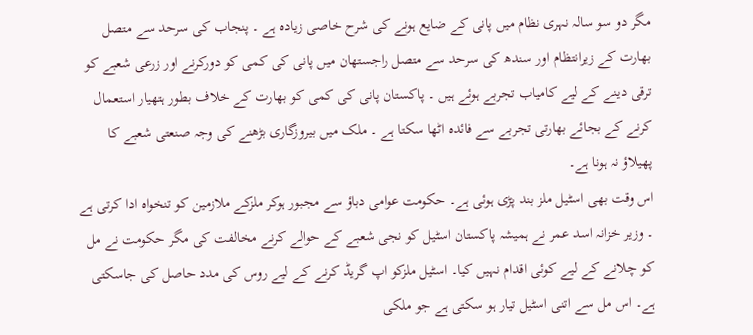مگر دو سو سالہ نہری نظام میں پانی کے ضایع ہونے کی شرح خاصی زیادہ ہے ۔ پنجاب کی سرحد سے متصل بھارت کے زیرانتظام اور سندھ کی سرحد سے متصل راجستھان میں پانی کی کمی کو دورکرنے اور زرعی شعبے کو ترقی دینے کے لیے کامیاب تجربے ہوئے ہیں ۔ پاکستان پانی کی کمی کو بھارت کے خلاف بطور ہتھیار استعمال کرنے کے بجائے بھارتی تجربے سے فائدہ اٹھا سکتا ہے ۔ ملک میں بیروزگاری بڑھنے کی وجہ صنعتی شعبے کا پھیلاؤ نہ ہونا ہے۔
اس وقت بھی اسٹیل ملز بند پڑی ہوئی ہے۔ حکومت عوامی دباؤ سے مجبور ہوکر ملزکے ملازمین کو تنخواہ ادا کرتی ہے ۔ وزیر خزانہ اسد عمر نے ہمیشہ پاکستان اسٹیل کو نجی شعبے کے حوالے کرنے مخالفت کی مگر حکومت نے مل کو چلانے کے لیے کوئی اقدام نہیں کیا۔ اسٹیل ملزکو اپ گریڈ کرنے کے لیے روس کی مدد حاصل کی جاسکتی ہے۔ اس مل سے اتنی اسٹیل تیار ہو سکتی ہے جو ملکی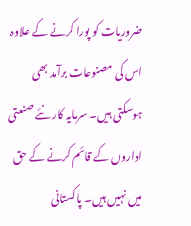ضروریات کو پورا کرنے کے علاوہ اس کی مصنوعات برآمد بھی ہوسکتی ہیں۔ سرمایہ کار نئے صنعتی اداروں کے قائم کرنے کے حق میں نہیں ہیں۔ پاکستانی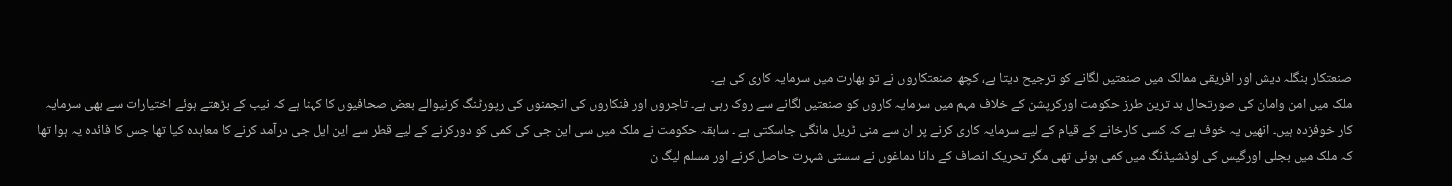صنعتکار بنگلہ دیش اور افریقی ممالک میں صنعتیں لگانے کو ترجیح دیتا ہے، کچھ صنعتکاروں نے تو بھارت میں سرمایہ کاری کی ہے۔
ملک میں امن وامان کی صورتحال بد ترین طرز حکومت اورکرپشن کے خلاف مہم میں سرمایہ کاروں کو صنعتیں لگانے سے روک رہی ہے۔ تاجروں اور فنکاروں کی انجمنوں کی رپورٹنگ کرنیوالے بعض صحافیوں کا کہنا ہے کہ نیب کے بڑھتے ہوئے اختیارات سے بھی سرمایہ کار خوفزدہ ہیں۔ انھیں یہ خوف ہے کہ کسی کارخانے کے قیام کے لیے سرمایہ کاری کرنے پر ان سے منی ٹریل مانگی جاسکتی ہے ۔ سابقہ حکومت نے ملک میں سی این جی کی کمی کو دورکرنے کے لیے قطر سے این ایل جی درآمد کرنے کا معاہدہ کیا تھا جس کا فائدہ یہ ہوا تھا کہ ملک میں بجلی اورگیس کی لوڈشیڈنگ میں کمی ہوئی تھی مگر تحریک انصاف کے دانا دماغوں نے سستی شہرت حاصل کرنے اور مسلم لیگ ن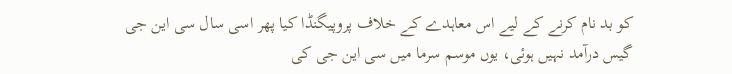کو بد نام کرنے کے لیے اس معاہدے کے خلاف پروپیگنڈا کیا پھر اسی سال سی این جی گیس درآمد نہیں ہوئی، یوں موسم سرما میں سی این جی کی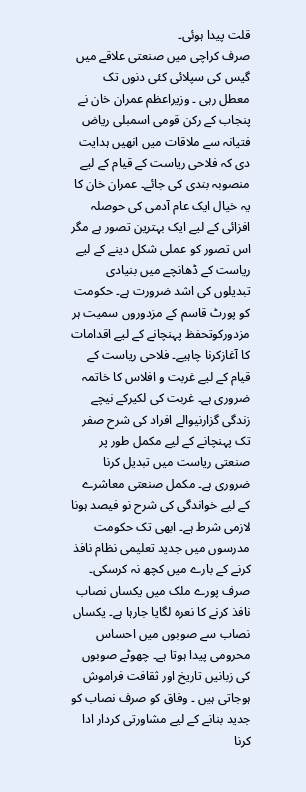قلت پیدا ہوئی۔
صرف کراچی میں صنعتی علاقے میں گیس کی سپلائی کئی دنوں تک معطل رہی ۔ وزیراعظم عمران خان نے پنجاب کے رکن قومی اسمبلی ریاض فتیانہ سے ملاقات میں انھیں ہدایت دی کہ فلاحی ریاست کے قیام کے لیے منصوبہ بندی کی جائے۔ عمران خان کا یہ خیال ایک عام آدمی کی حوصلہ افزائی کے لیے ایک بہترین تصور ہے مگر اس تصور کو عملی شکل دینے کے لیے ریاست کے ڈھانچے میں بنیادی تبدیلوں کی اشد ضرورت ہے۔ حکومت کو پورٹ قاسم کے مزدوروں سمیت ہر مزدورکوتحفظ پہنچانے کے لیے اقدامات کا آغازکرنا چاہیے۔ فلاحی ریاست کے قیام کے لیے غربت و افلاس کا خاتمہ ضروری ہے۔ غربت کی لکیرکے نیچے زندگی گزارنیوالے افراد کی شرح صفر تک پہنچانے کے لیے مکمل طور پر صنعتی ریاست میں تبدیل کرنا ضروری ہے۔ مکمل صنعتی معاشرے کے لیے خواندگی کی شرح نو فیصد ہونا لازمی شرط ہے۔ ابھی تک حکومت مدرسوں میں جدید تعلیمی نظام نافذ کرنے کے بارے میں کچھ نہ کرسکی۔
صرف پورے ملک میں یکساں نصاب نافذ کرنے کا نعرہ لگایا جارہا ہے۔ یکساں نصاب سے صوبوں میں احساس محرومی پیدا ہوتا ہے۔ چھوٹے صوبوں کی زبانیں تاریخ اور ثقافت فراموش ہوجاتی ہیں ۔ وفاق کو صرف نصاب کو جدید بنانے کے لیے مشاورتی کردار ادا کرنا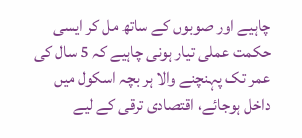چاہیے اور صوبوں کے ساتھ مل کر ایسی حکمت عملی تیار ہونی چاہیے کہ 5 سال کی عمر تک پہنچنے والا ہر بچہ اسکول میں داخل ہوجائے، اقتصادی ترقی کے لیے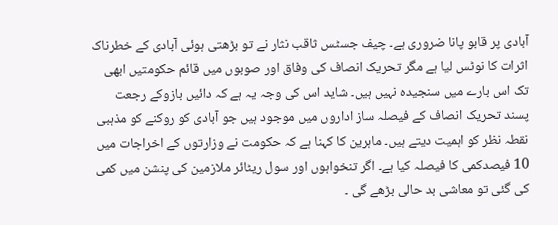آبادی پر قابو پانا ضروری ہے۔ چیف جسٹس ثاقب نثار نے تو بڑھتی ہوئی آبادی کے خطرناک اثرات کا نوٹس لیا ہے مگر تحریک انصاف کی وفاق اور صوبوں میں قائم حکومتیں ابھی تک اس بارے میں سنجیدہ نہیں ہیں۔ شاید اس کی وجہ یہ ہے کہ دائیں بازوکے رجعت پسند تحریک انصاف کے فیصلہ ساز اداروں میں موجود ہیں جو آبادی کو روکنے کو مذہبی نقطہ نظر کو اہمیت دیتے ہیں۔ ماہرین کا کہنا ہے کہ حکومت نے وزارتوں کے اخراجات میں 10 فیصدکمی کا فیصلہ کیا ہے۔ اگر تنخواہوں اور سول ریٹائر ملازمین کی پنشن میں کمی کی گئی تو معاشی بد حالی بڑھے گی ۔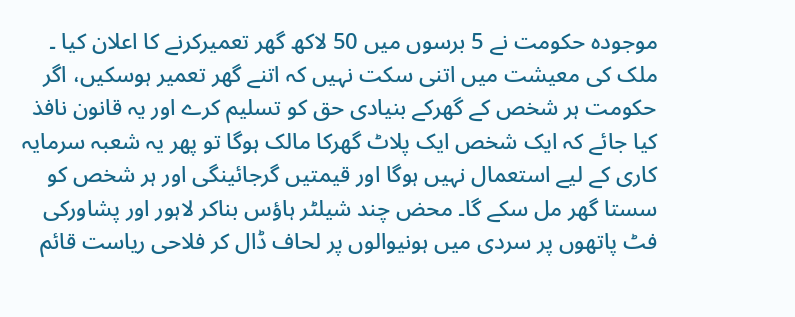موجودہ حکومت نے 5 برسوں میں 50 لاکھ گھر تعمیرکرنے کا اعلان کیا ۔ ملک کی معیشت میں اتنی سکت نہیں کہ اتنے گھر تعمیر ہوسکیں، اگر حکومت ہر شخص کے گھرکے بنیادی حق کو تسلیم کرے اور یہ قانون نافذ کیا جائے کہ ایک شخص ایک پلاٹ گھرکا مالک ہوگا تو پھر یہ شعبہ سرمایہ کاری کے لیے استعمال نہیں ہوگا اور قیمتیں گرجائینگی اور ہر شخص کو سستا گھر مل سکے گا۔ محض چند شیلٹر ہاؤس بناکر لاہور اور پشاورکی فٹ پاتھوں پر سردی میں ہونیوالوں پر لحاف ڈال کر فلاحی ریاست قائم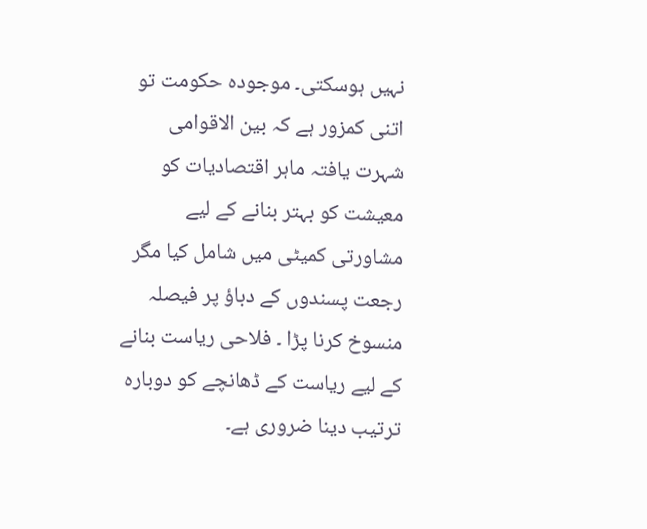نہیں ہوسکتی۔ موجودہ حکومت تو اتنی کمزور ہے کہ بین الاقوامی شہرت یافتہ ماہر اقتصادیات کو معیشت کو بہتر بنانے کے لیے مشاورتی کمیٹی میں شامل کیا مگر رجعت پسندوں کے دباؤ پر فیصلہ منسوخ کرنا پڑا ۔ فلاحی ریاست بنانے کے لیے ریاست کے ڈھانچے کو دوبارہ ترتیب دینا ضروری ہے۔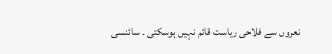نعروں سے فلاحی ریاست قائم نہیں ہوسکتی ۔ سائنسی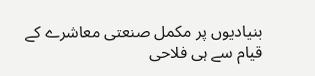بنیادیوں پر مکمل صنعتی معاشرے کے قیام سے ہی فلاحی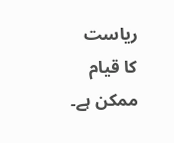ریاست کا قیام ممکن ہے۔